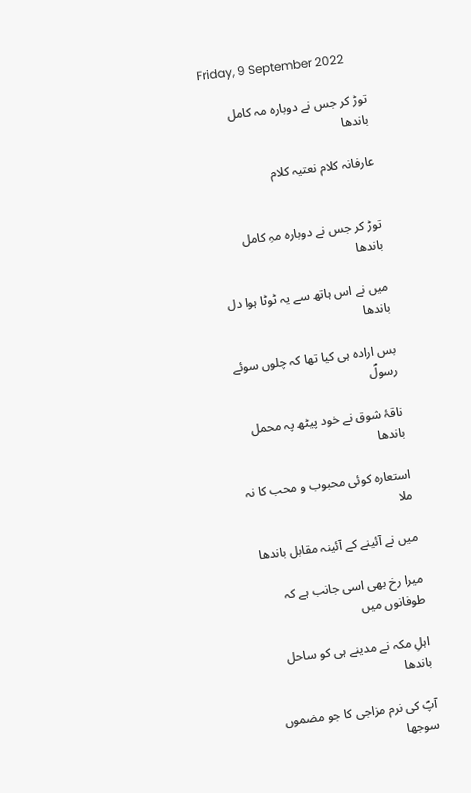Friday, 9 September 2022

توڑ کر جس نے دوبارہ مہ کامل باندھا

عارفانہ کلام نعتیہ کلام


توڑ کر جس نے دوبارہ مہِ کامل باندھا

میں نے اس ہاتھ سے یہ ٹوٹا ہوا دل باندھا

بس ارادہ ہی کیا تھا کہ چلوں سوئے رسولؐ

ناقۂ شوق نے خود پیٹھ پہ محمل باندھا

استعارہ کوئی محبوب و محب کا نہ ملا

میں نے آئینے کے آئینہ مقابل باندھا

میرا رخ بھی اسی جانب ہے کہ طوفانوں میں

اہلِ مکہ نے مدینے ہی کو ساحل باندھا

آپؐ کی نرم مزاجی کا جو مضموں سوجھا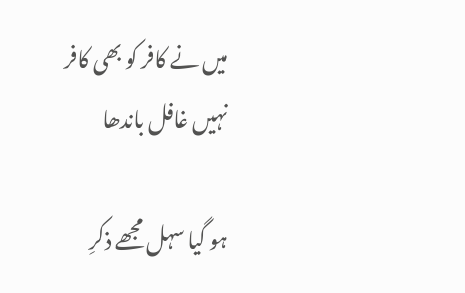میں نے کافر کو بھی کافر نہیں غافل باندھا

ہو گیا سہل مجھے ذکرِ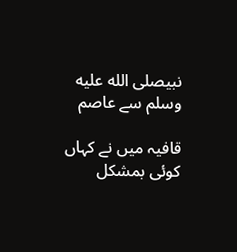نبیصلى الله عليه وسلم سے عاصم

قافیہ میں نے کہاں کوئی بمشکل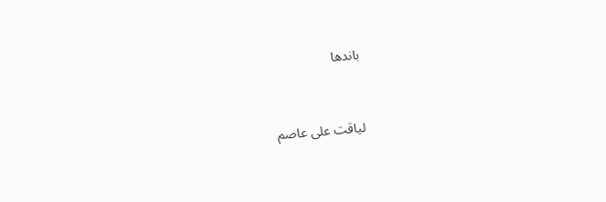باندھا


لیاقت علی عاصم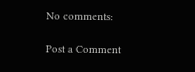No comments:

Post a Comment